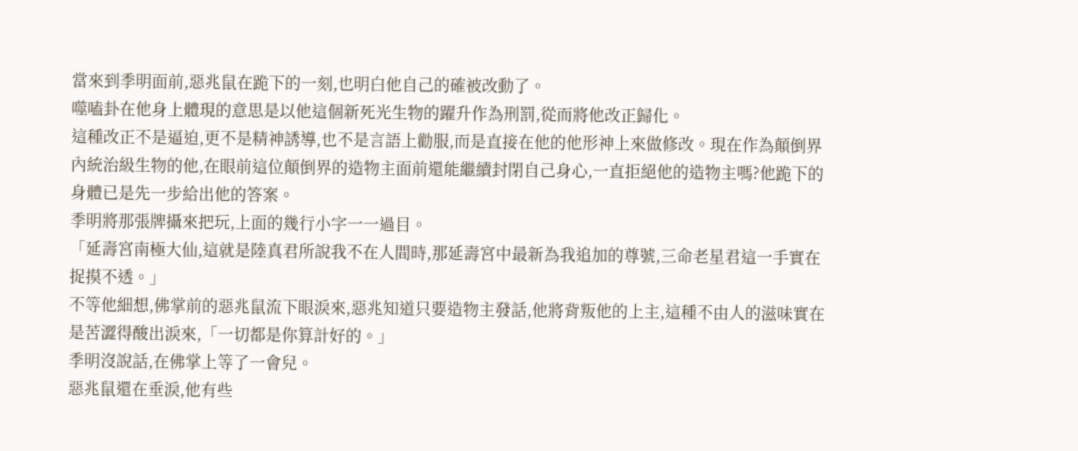當來到季明面前,惡兆鼠在跪下的一刻,也明白他自己的確被改動了。
噬嗑卦在他身上體現的意思是以他這個新死光生物的躍升作為刑罰,從而將他改正歸化。
這種改正不是逼迫,更不是精神誘導,也不是言語上勸服,而是直接在他的他形神上來做修改。現在作為顛倒界內統治級生物的他,在眼前這位顛倒界的造物主面前還能繼續封閉自己身心,一直拒絕他的造物主嗎?他跪下的身體已是先一步給出他的答案。
季明將那張牌攝來把玩,上面的幾行小字一一過目。
「延壽宮南極大仙,這就是陸真君所說我不在人間時,那延壽宮中最新為我追加的尊號,三命老星君這一手實在捉摸不透。」
不等他細想,佛掌前的惡兆鼠流下眼淚來,惡兆知道只要造物主發話,他將背叛他的上主,這種不由人的滋味實在是苦澀得酸出淚來,「一切都是你算計好的。」
季明沒說話,在佛掌上等了一會兒。
惡兆鼠還在垂淚,他有些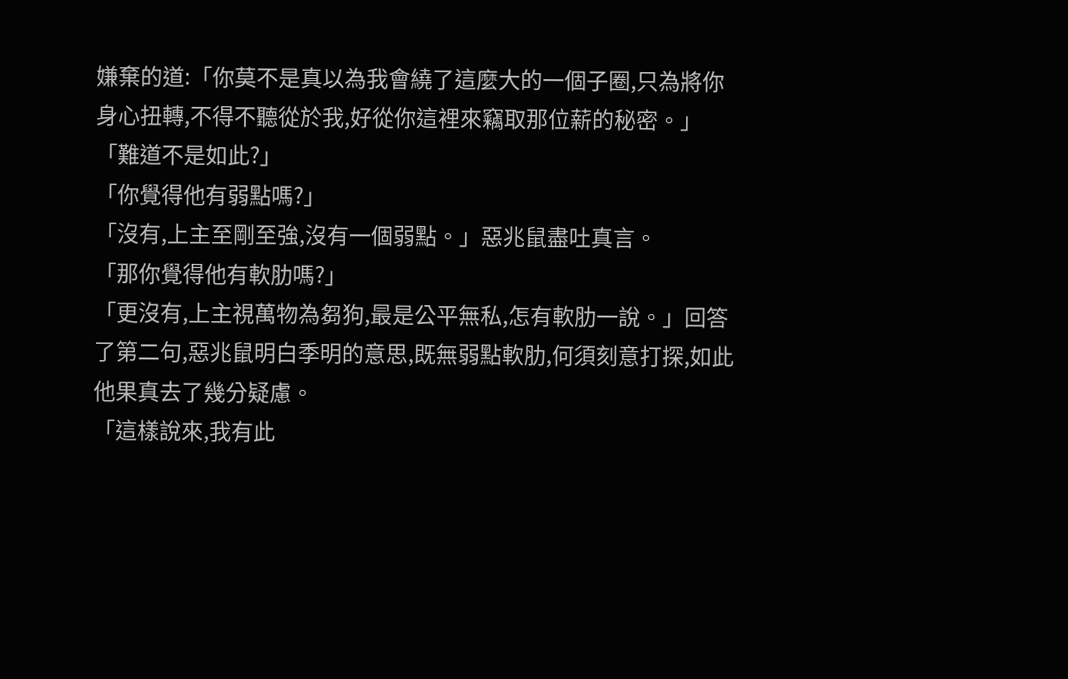嫌棄的道:「你莫不是真以為我會繞了這麼大的一個子圈,只為將你身心扭轉,不得不聽從於我,好從你這裡來竊取那位薪的秘密。」
「難道不是如此?」
「你覺得他有弱點嗎?」
「沒有,上主至剛至強,沒有一個弱點。」惡兆鼠盡吐真言。
「那你覺得他有軟肋嗎?」
「更沒有,上主視萬物為芻狗,最是公平無私,怎有軟肋一說。」回答了第二句,惡兆鼠明白季明的意思,既無弱點軟肋,何須刻意打探,如此他果真去了幾分疑慮。
「這樣說來,我有此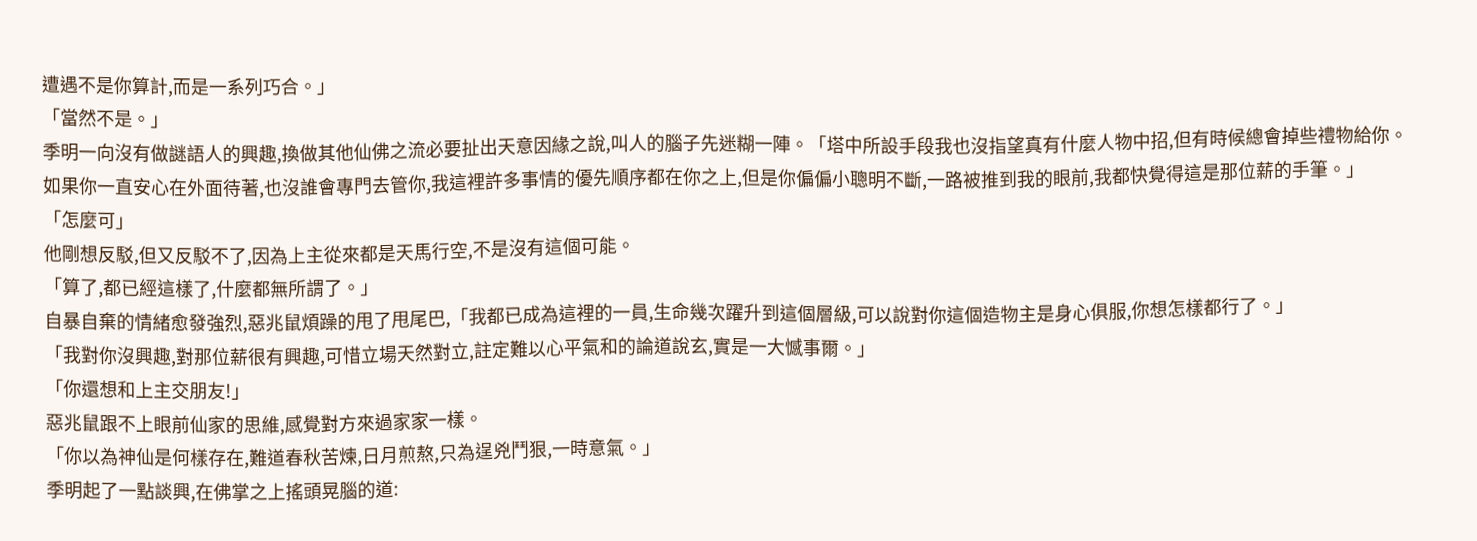遭遇不是你算計,而是一系列巧合。」
「當然不是。」
季明一向沒有做謎語人的興趣,換做其他仙佛之流必要扯出天意因緣之說,叫人的腦子先迷糊一陣。「塔中所設手段我也沒指望真有什麼人物中招,但有時候總會掉些禮物給你。
如果你一直安心在外面待著,也沒誰會專門去管你,我這裡許多事情的優先順序都在你之上,但是你偏偏小聰明不斷,一路被推到我的眼前,我都快覺得這是那位薪的手筆。」
「怎麼可」
他剛想反駁,但又反駁不了,因為上主從來都是天馬行空,不是沒有這個可能。
「算了,都已經這樣了,什麼都無所謂了。」
自暴自棄的情緒愈發強烈,惡兆鼠煩躁的甩了甩尾巴,「我都已成為這裡的一員,生命幾次躍升到這個層級,可以說對你這個造物主是身心俱服,你想怎樣都行了。」
「我對你沒興趣,對那位薪很有興趣,可惜立場天然對立,註定難以心平氣和的論道說玄,實是一大憾事爾。」
「你還想和上主交朋友!」
惡兆鼠跟不上眼前仙家的思維,感覺對方來過家家一樣。
「你以為神仙是何樣存在,難道春秋苦煉,日月煎熬,只為逞兇鬥狠,一時意氣。」
季明起了一點談興,在佛掌之上搖頭晃腦的道: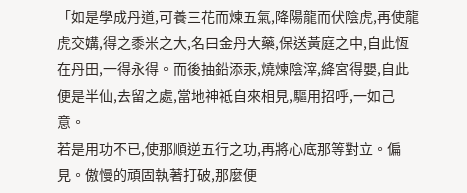「如是學成丹道,可養三花而煉五氣,降陽龍而伏陰虎,再使龍虎交媾,得之黍米之大,名曰金丹大藥,保送黃庭之中,自此恆在丹田,一得永得。而後抽鉛添汞,燒煉陰滓,絳宮得嬰,自此便是半仙,去留之處,當地神祗自來相見,驅用招呼,一如己意。
若是用功不已,使那順逆五行之功,再將心底那等對立。偏見。傲慢的頑固執著打破,那麼便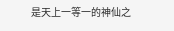是天上一等一的神仙之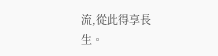流,從此得享長生。